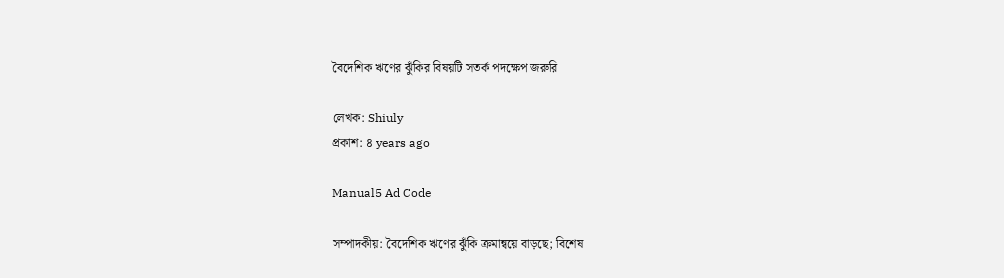বৈদেশিক ঋণের ঝুঁকির বিষয়টি সতর্ক পদক্ষেপ জরুরি

লেখক: Shiuly
প্রকাশ: ৪ years ago

Manual5 Ad Code

সম্পাদকীয়: বৈদেশিক ঋণের ঝুঁকি ক্রমান্বয়ে বাড়ছে; বিশেষ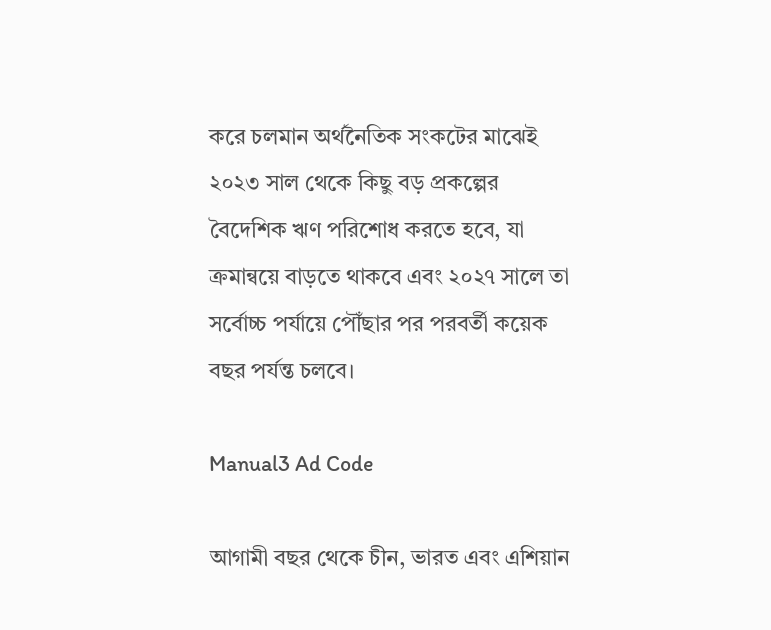করে চলমান অর্থনৈতিক সংকটের মাঝেই ২০২৩ সাল থেকে কিছু বড় প্রকল্পের বৈদেশিক ঋণ পরিশোধ করতে হবে, যা ক্রমান্বয়ে বাড়তে থাকবে এবং ২০২৭ সালে তা সর্বোচ্চ পর্যায়ে পৌঁছার পর পরবর্তী কয়েক বছর পর্যন্ত চলবে।

Manual3 Ad Code

আগামী বছর থেকে চীন, ভারত এবং এশিয়ান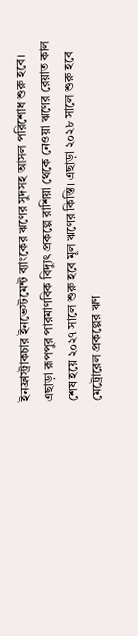ইনফ্রাস্ট্রাকচার ইনভেস্টমেন্ট ব্যাংকের ঋণের সুদসহ আসল পরিশোধ শুরু হবে। এছাড়া রূপপুর পারমাণবিক বিদ্যুৎ প্রকল্পে রাশিয়া থেকে নেওয়া ঋণের রেয়াত কাল শেষ হয়ে ২০২৭ সালে শুরু হবে মূল ঋণের কিস্তি। এছাড়া ২০২৮ সালে শুরু হবে মেট্রোরেল প্রকল্পের ঋণ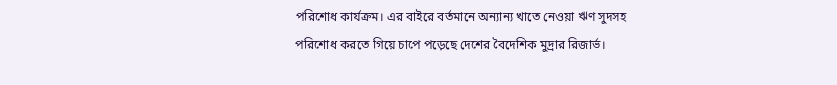পরিশোধ কার্যক্রম। এর বাইরে বর্তমানে অন্যান্য খাতে নেওয়া ঋণ সুদসহ পরিশোধ করতে গিয়ে চাপে পড়েছে দেশের বৈদেশিক মুদ্রার রিজার্ভ।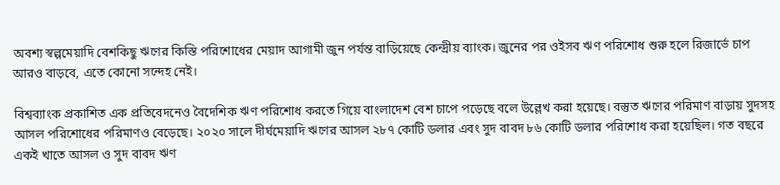অবশ্য স্বল্পমেয়াদি বেশকিছু ঋণের কিস্তি পরিশোধের মেয়াদ আগামী জুন পর্যন্ত বাড়িয়েছে কেন্দ্রীয় ব্যাংক। জুনের পর ওইসব ঋণ পরিশোধ শুরু হলে রিজার্ভে চাপ আরও বাড়বে, এতে কোনো সন্দেহ নেই।

বিশ্বব্যাংক প্রকাশিত এক প্রতিবেদনেও বৈদেশিক ঋণ পরিশোধ করতে গিয়ে বাংলাদেশ বেশ চাপে পড়েছে বলে উল্লেখ করা হয়েছে। বস্তুত ঋণের পরিমাণ বাড়ায় সুদসহ আসল পরিশোধের পরিমাণও বেড়েছে। ২০২০ সালে দীর্ঘমেয়াদি ঋণের আসল ২৮৭ কোটি ডলার এবং সুদ বাবদ ৮৬ কোটি ডলার পরিশোধ করা হয়েছিল। গত বছরে একই খাতে আসল ও সুদ বাবদ ঋণ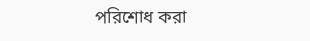পরিশোধ করা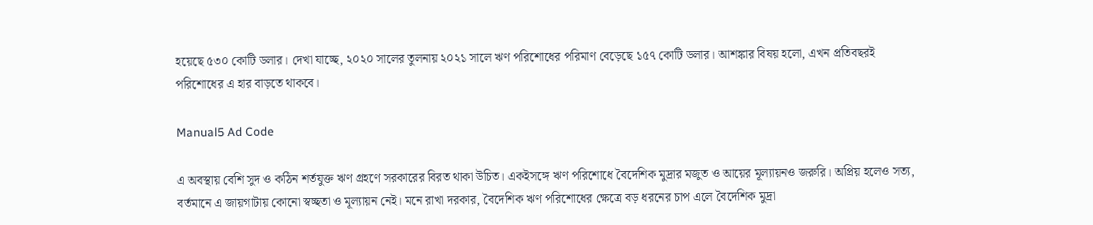হয়েছে ৫৩০ কোটি ডলার। দেখা যাচ্ছে, ২০২০ সালের তুলনায় ২০২১ সালে ঋণ পরিশোধের পরিমাণ বেড়েছে ১৫৭ কোটি ডলার। আশঙ্কার বিষয় হলো, এখন প্রতিবছরই পরিশোধের এ হার বাড়তে থাকবে।

Manual5 Ad Code

এ অবস্থায় বেশি সুদ ও কঠিন শর্তযুক্ত ঋণ গ্রহণে সরকারের বিরত থাকা উচিত। একইসঙ্গে ঋণ পরিশোধে বৈদেশিক মুদ্রার মজুত ও আয়ের মূল্যায়নও জরুরি। অপ্রিয় হলেও সত্য, বর্তমানে এ জায়গাটায় কোনো স্বচ্ছতা ও মূল্যায়ন নেই। মনে রাখা দরকার, বৈদেশিক ঋণ পরিশোধের ক্ষেত্রে বড় ধরনের চাপ এলে বৈদেশিক মুদ্রা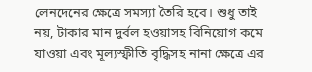লেনদেনের ক্ষেত্রে সমস্যা তৈরি হবে। শুধু তাই নয়, টাকার মান দুর্বল হওয়াসহ বিনিয়োগ কমে যাওয়া এবং মূল্যস্ফীতি বৃদ্ধিসহ নানা ক্ষেত্রে এর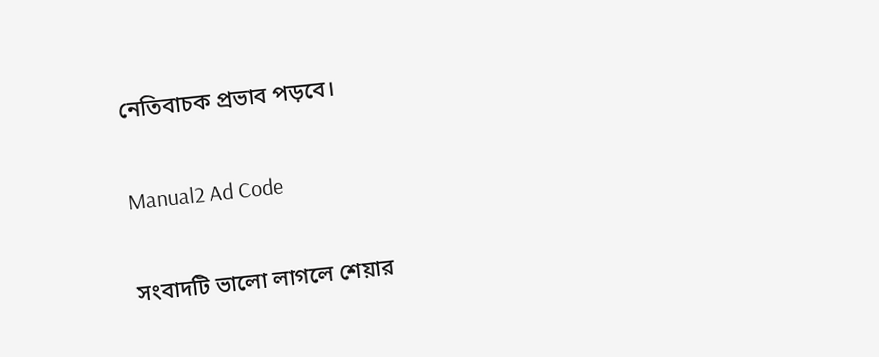নেতিবাচক প্রভাব পড়বে।

Manual2 Ad Code

সংবাদটি ভালো লাগলে শেয়ার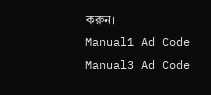করুন।
Manual1 Ad Code
Manual3 Ad Code